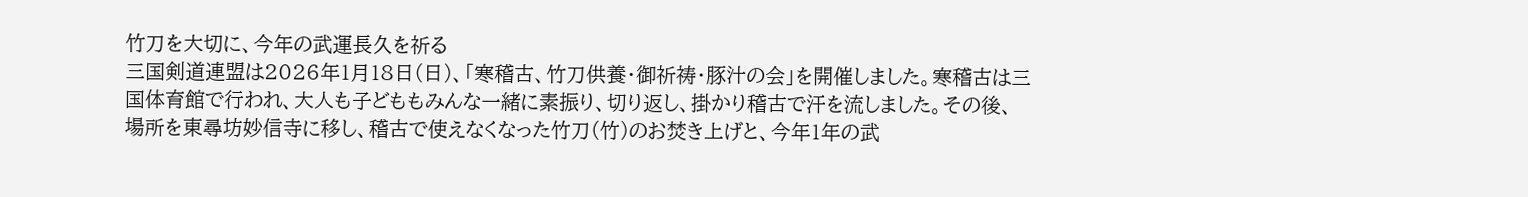竹刀を大切に、今年の武運長久を祈る
三国剣道連盟は2026年1月18日(日)、「寒稽古、竹刀供養・御祈祷・豚汁の会」を開催しました。寒稽古は三国体育館で行われ、大人も子どももみんな一緒に素振り、切り返し、掛かり稽古で汗を流しました。その後、場所を東尋坊妙信寺に移し、稽古で使えなくなった竹刀(竹)のお焚き上げと、今年1年の武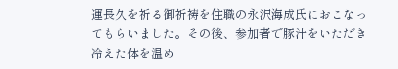運長久を祈る御祈祷を住職の永沢海成氏におこなってもらいました。その後、参加者で豚汁をいただき冷えた体を温め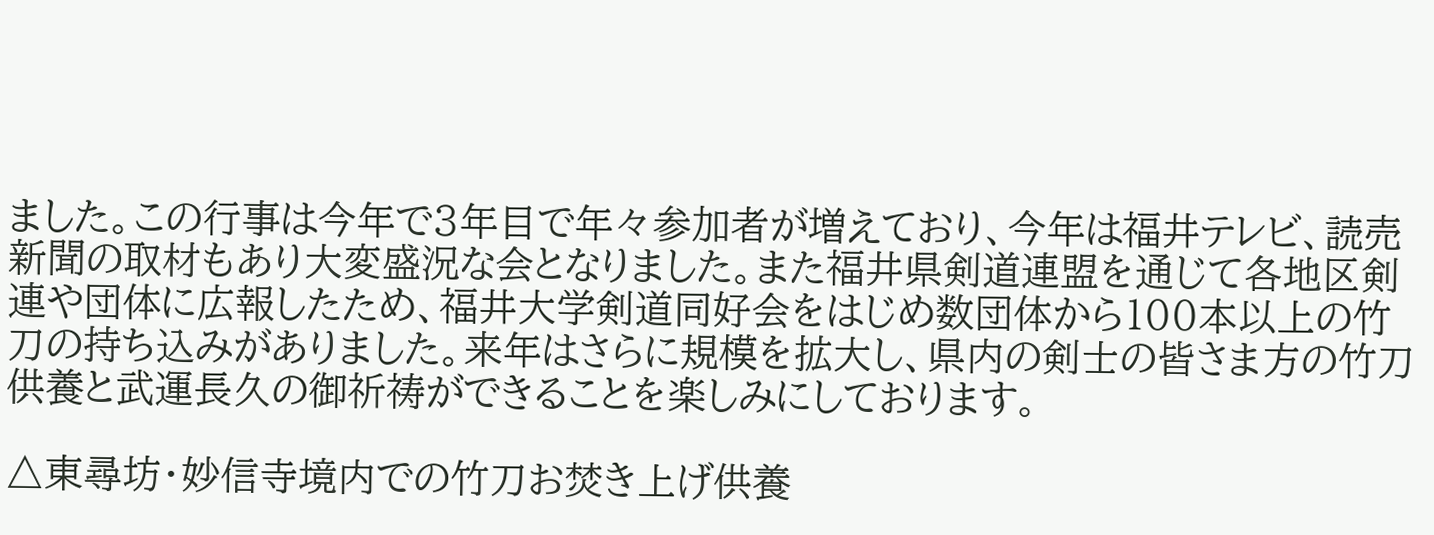ました。この行事は今年で3年目で年々参加者が増えており、今年は福井テレビ、読売新聞の取材もあり大変盛況な会となりました。また福井県剣道連盟を通じて各地区剣連や団体に広報したため、福井大学剣道同好会をはじめ数団体から100本以上の竹刀の持ち込みがありました。来年はさらに規模を拡大し、県内の剣士の皆さま方の竹刀供養と武運長久の御祈祷ができることを楽しみにしております。

△東尋坊・妙信寺境内での竹刀お焚き上げ供養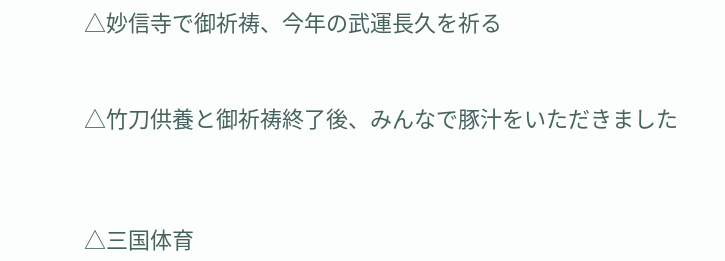△妙信寺で御祈祷、今年の武運長久を祈る



△竹刀供養と御祈祷終了後、みんなで豚汁をいただきました




△三国体育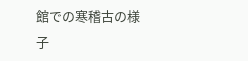館での寒稽古の様子